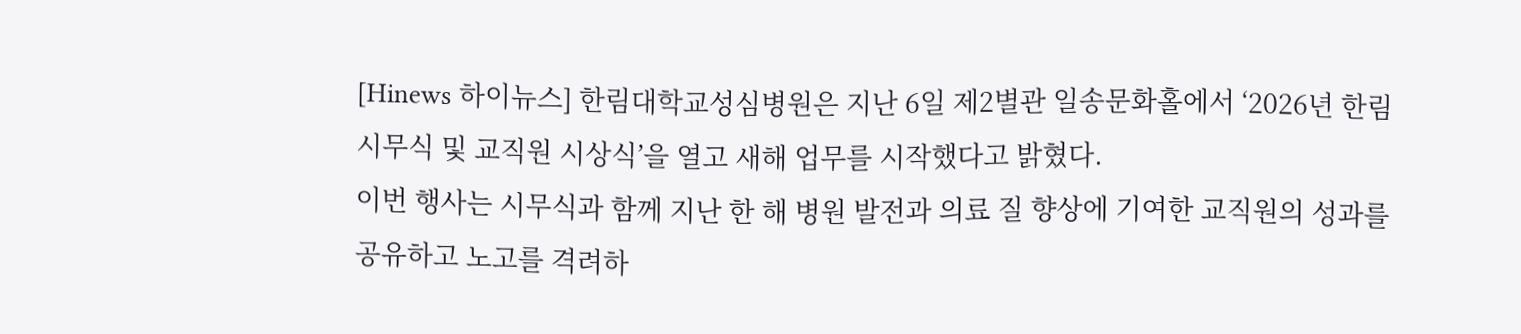[Hinews 하이뉴스] 한림대학교성심병원은 지난 6일 제2별관 일송문화홀에서 ‘2026년 한림 시무식 및 교직원 시상식’을 열고 새해 업무를 시작했다고 밝혔다.
이번 행사는 시무식과 함께 지난 한 해 병원 발전과 의료 질 향상에 기여한 교직원의 성과를 공유하고 노고를 격려하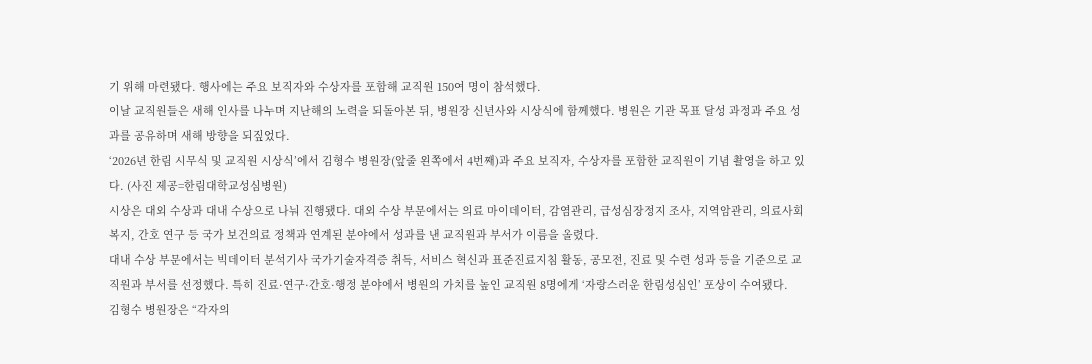기 위해 마련됐다. 행사에는 주요 보직자와 수상자를 포함해 교직원 150여 명이 참석했다.
이날 교직원들은 새해 인사를 나누며 지난해의 노력을 되돌아본 뒤, 병원장 신년사와 시상식에 함께했다. 병원은 기관 목표 달성 과정과 주요 성과를 공유하며 새해 방향을 되짚었다.
‘2026년 한림 시무식 및 교직원 시상식’에서 김형수 병원장(앞줄 왼쪽에서 4번째)과 주요 보직자, 수상자를 포함한 교직원이 기념 촬영을 하고 있다. (사진 제공=한림대학교성심병원)
시상은 대외 수상과 대내 수상으로 나눠 진행됐다. 대외 수상 부문에서는 의료 마이데이터, 감염관리, 급성심장정지 조사, 지역암관리, 의료사회복지, 간호 연구 등 국가 보건의료 정책과 연계된 분야에서 성과를 낸 교직원과 부서가 이름을 올렸다.
대내 수상 부문에서는 빅데이터 분석기사 국가기술자격증 취득, 서비스 혁신과 표준진료지침 활동, 공모전, 진료 및 수련 성과 등을 기준으로 교직원과 부서를 선정했다. 특히 진료·연구·간호·행정 분야에서 병원의 가치를 높인 교직원 8명에게 ‘자랑스러운 한림성심인’ 포상이 수여됐다.
김형수 병원장은 “각자의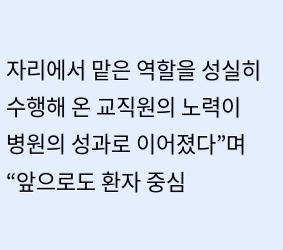자리에서 맡은 역할을 성실히 수행해 온 교직원의 노력이 병원의 성과로 이어졌다”며 “앞으로도 환자 중심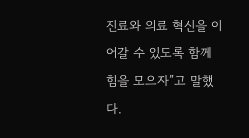진료와 의료 혁신을 이어갈 수 있도록 함께 힘을 모으자”고 말했다.